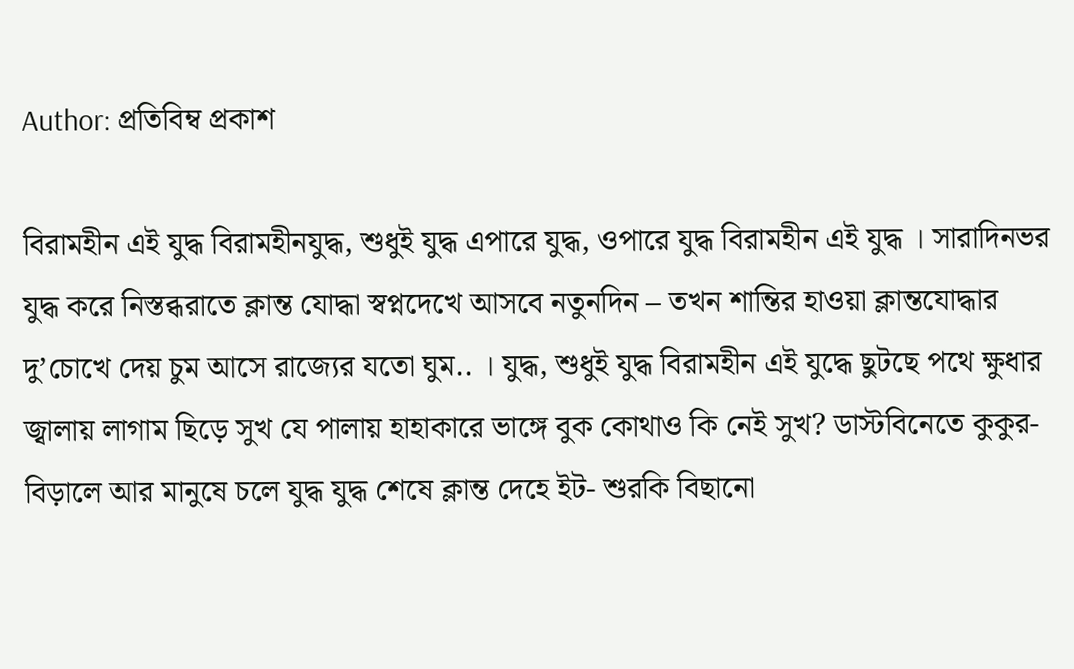Author: প্রতিবিম্ব প্রকাশ

বিরামহীন এই যুদ্ধ বিরামহীনযুদ্ধ, শুধুই যুদ্ধ এপারে যুদ্ধ, ওপারে যুদ্ধ বিরামহীন এই যুদ্ধ । সারাদিনভর যুদ্ধ করে নিস্তব্ধরাতে ক্লান্ত যোদ্ধা স্বপ্নদেখে আসবে নতুনদিন – তখন শান্তির হাওয়া ক্লান্তযোদ্ধার দু’চোখে দেয় চুম আসে রাজ্যের যতো ঘুম.. । যুদ্ধ, শুধুই যুদ্ধ বিরামহীন এই যুদ্ধে ছুটছে পথে ক্ষুধার জ্বালায় লাগাম ছিড়ে সুখ যে পালায় হাহাকারে ভাঙ্গে বুক কোথাও কি নেই সুখ? ডাস্টবিনেতে কুকুর-বিড়ালে আর মানুষে চলে যুদ্ধ যুদ্ধ শেষে ক্লান্ত দেহে ইট- শুরকি বিছানো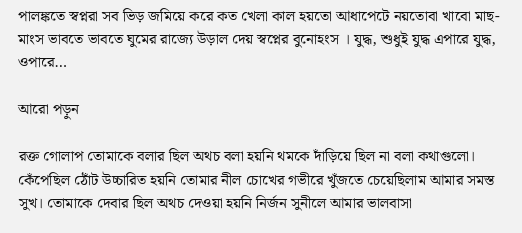পালঙ্কতে স্বপ্নরা সব ভিড় জমিয়ে করে কত খেলা কাল হয়তো আধাপেটে নয়তোবা খাবো মাছ-মাংস ভাবতে ভাবতে ঘুমের রাজ্যে উড়াল দেয় স্বপ্নের বুনোহংস । যুদ্ধ, শুধুই যুদ্ধ এপারে যুদ্ধ, ওপারে…

আরো পড়ুন

রক্ত গোলাপ তোমাকে বলার ছিল অথচ বলা হয়নি থমকে দাঁড়িয়ে ছিল না বলা কথাগুলো। কেঁপেছিল ঠোঁট উচ্চারিত হয়নি তোমার নীল চোখের গভীরে খুঁজতে চেয়েছিলাম আমার সমস্ত সুখ। তোমাকে দেবার ছিল অথচ দেওয়া হয়নি নির্জন সুনীলে আমার ভালবাসা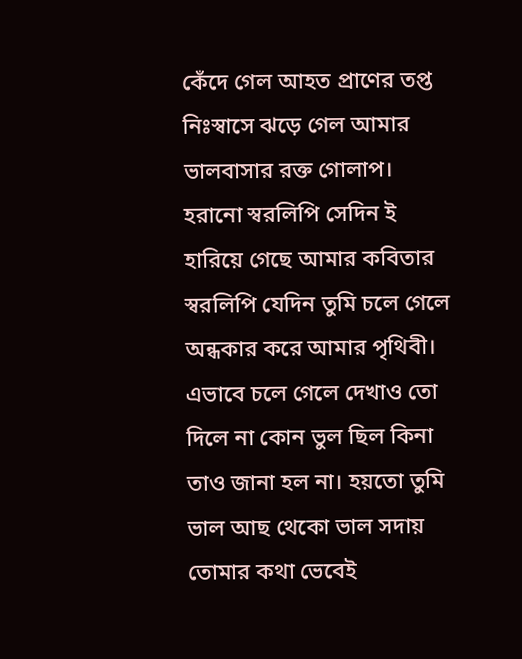কেঁদে গেল আহত প্রাণের তপ্ত নিঃস্বাসে ঝড়ে গেল আমার ভালবাসার রক্ত গোলাপ। হরানো স্বরলিপি সেদিন ই হারিয়ে গেছে আমার কবিতার স্বরলিপি যেদিন তুমি চলে গেলে অন্ধকার করে আমার পৃথিবী। এভাবে চলে গেলে দেখাও তো দিলে না কোন ভুল ছিল কিনা তাও জানা হল না। হয়তো তুমি ভাল আছ থেকো ভাল সদায় তোমার কথা ভেবেই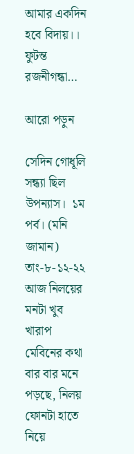আমার একদিন হবে বিদায়।। ফুটন্ত রজনীগন্ধা…

আরো পড়ুন

সেদিন গোধূলি সন্ধ্যা ছিল উপন্যাস।  ১ম পর্ব। (মনি জামান) তাং-৮-১২-২২ আজ নিলয়ের মনটা খুব খারাপ মেবিনের কথা বার বার মনে পড়ছে, নিলয় ফোনটা হাতে নিয়ে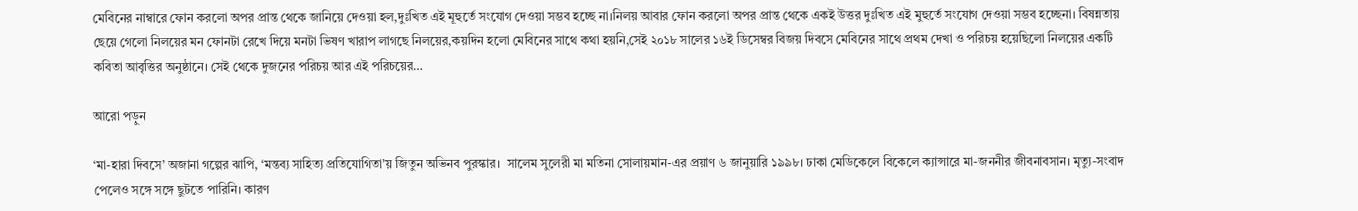মেবিনের নাম্বারে ফোন করলো অপর প্রান্ত থেকে জানিয়ে দেওয়া হল,দুঃখিত এই মূহুর্তে সংযোগ দেওয়া সম্ভব হচ্ছে না।নিলয় আবার ফোন করলো অপর প্রান্ত থেকে একই উত্তর দুঃখিত এই মুহুর্তে সংযোগ দেওয়া সম্ভব হচ্ছেনা। বিষন্নতায় ছেয়ে গেলো নিলয়ের মন ফোনটা রেখে দিয়ে মনটা ভিষণ খারাপ লাগছে নিলয়ের,কয়দিন হলো মেবিনের সাথে কথা হয়নি,সেই ২০১৮ সালের ১৬ই ডিসেম্বর বিজয় দিবসে মেবিনের সাথে প্রথম দেখা ও পরিচয় হয়েছিলো নিলয়ের একটি কবিতা আবৃত্তির অনুষ্ঠানে। সেই থেকে দুজনের পরিচয় আর এই পরিচয়ের…

আরো পড়ুন

‘মা-হারা দিবসে’ অজানা গল্পের ঝাপি, ‘মন্তব্য সাহিত্য প্রতিযোগিতা’য় জিতুন অভিনব পুরস্কার।  সালেম সুলেরী মা মতিনা সোলায়মান-এর প্রয়াণ ৬ জানুয়ারি ১৯৯৮। ঢাকা মেডিকেলে বিকেলে ক্যান্সারে মা-জননীর জীবনাবসান। মৃত্যু-সংবাদ পেলেও সঙ্গে সঙ্গে ছুটতে পারিনি। কারণ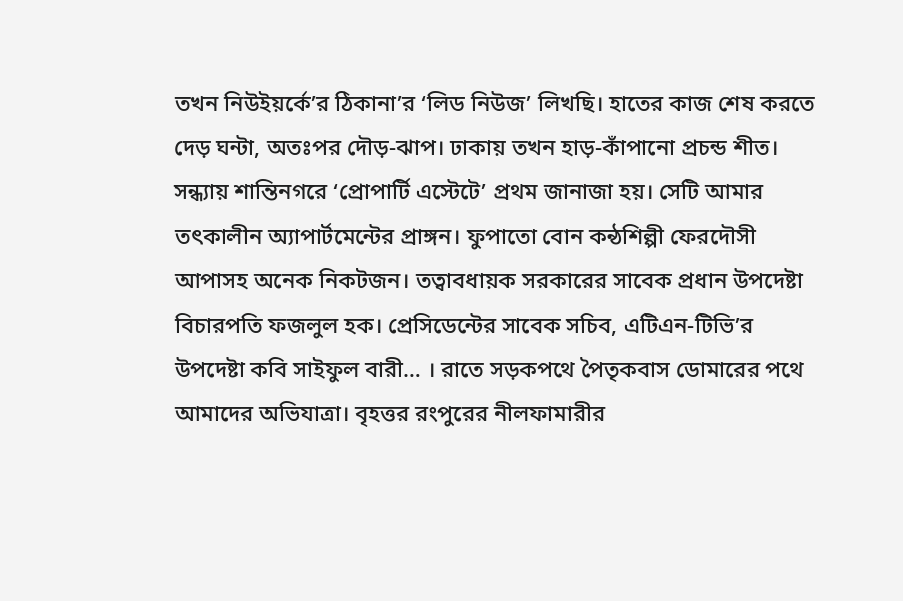তখন নিউইয়র্কে’র ঠিকানা’র ‘লিড নিউজ’ লিখছি। হাতের কাজ শেষ করতে দেড় ঘন্টা, অতঃপর দৌড়-ঝাপ। ঢাকায় তখন হাড়-কাঁপানো প্রচন্ড শীত। সন্ধ্যায় শান্তিনগরে ‘প্রোপার্টি এস্টেটে’ প্রথম জানাজা হয়। সেটি আমার তৎকালীন অ্যাপার্টমেন্টের প্রাঙ্গন। ফুপাতো বোন কন্ঠশিল্পী ফেরদৌসী আপাসহ অনেক নিকটজন। তত্বাবধায়ক সরকারের সাবেক প্রধান উপদেষ্টা বিচারপতি ফজলুল হক। প্রেসিডেন্টের সাবেক সচিব, এটিএন-টিভি’র উপদেষ্টা কবি সাইফুল বারী… । রাতে সড়কপথে পৈতৃকবাস ডোমারের পথে আমাদের অভিযাত্রা। বৃহত্তর রংপুরের নীলফামারীর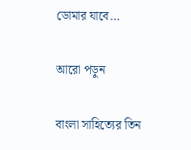ডোমার যাবে…

আরো পড়ুন

বাংলা সাহিত্যের তিন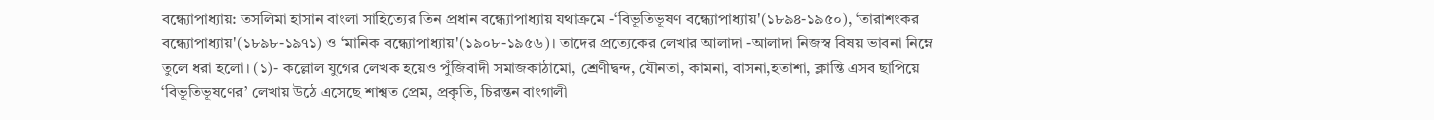বন্ধ্যোপাধ্যায়: তসলিমা হাসান বাংলা সাহিত্যের তিন প্রধান বন্ধ্যোপাধ্যায় যথাক্রমে -‘বিভূতিভূষণ বন্ধ্যোপাধ্যায়'(১৮৯৪-১৯৫০), ‘তারাশংকর বন্ধ্যোপাধ্যায়'(১৮৯৮-১৯৭১) ও ‘মানিক বন্ধ্যোপাধ্যায়'(১৯০৮-১৯৫৬)। তাদের প্রত্যেকের লেখার আলাদা -আলাদা নিজস্ব বিষয় ভাবনা নিম্নে তুলে ধরা হলো। (১)- কল্লোল যুগের লেখক হয়েও পুঁজিবাদী সমাজকাঠামো, শ্রেণীদ্বন্দ, যৌনতা, কামনা, বাসনা,হতাশা, ক্লান্তি এসব ছাপিয়ে ‘বিভূতিভূষণের’ লেখায় উঠে এসেছে শাশ্বত প্রেম, প্রকৃতি, চিরন্তন বাংগালী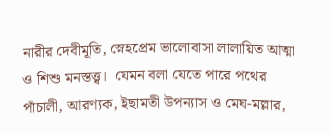নারীর দেবীমূতি, স্নেহপ্রেম ভালোবাসা লালায়িত আত্মা ও শিশু মনস্তত্ত্ব।  যেমন বলা যেতে পারে পথের পাঁচালী, আরণ্যক, ইছামতী উপন্যাস ও মেঘ-মল্লার,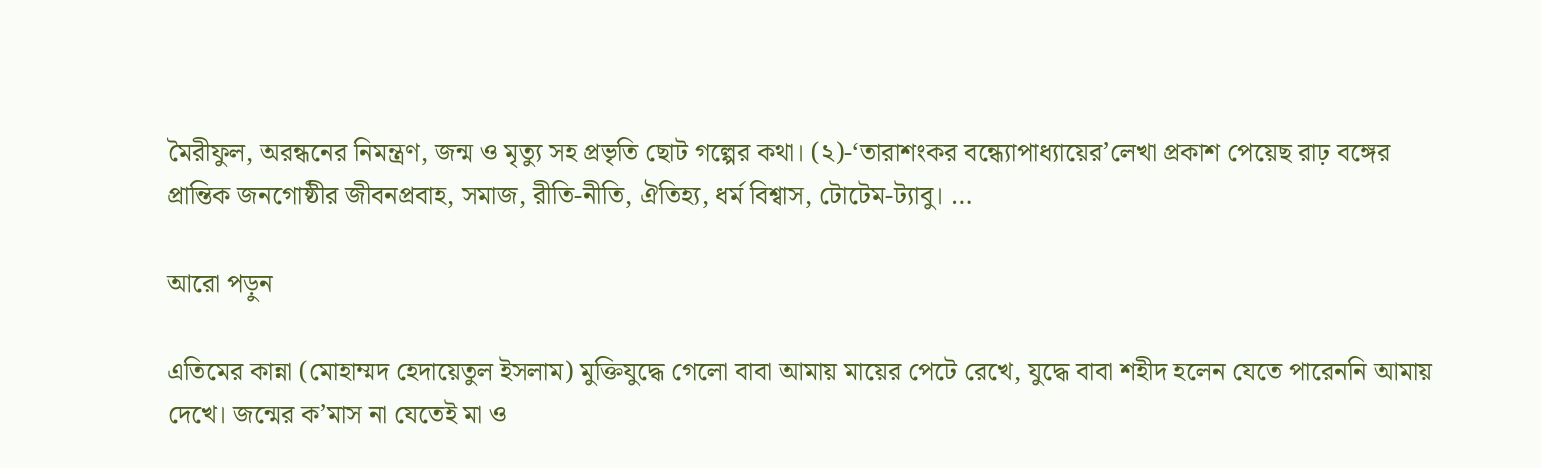মৈরীফুল, অরন্ধনের নিমন্ত্রণ, জন্ম ও মৃত্যু সহ প্রভৃতি ছোট গল্পের কথা। (২)-‘তারাশংকর বন্ধ্যোপাধ্যায়ের’লেখা প্রকাশ পেয়েছ রাঢ় বঙ্গের প্রান্তিক জনগোষ্ঠীর জীবনপ্রবাহ, সমাজ, রীতি-নীতি, ঐতিহ্য, ধর্ম বিশ্বাস, টোটেম-ট্যাবু। …

আরো পড়ুন

এতিমের কান্না (মোহাম্মদ হেদায়েতুল ইসলাম) মুক্তিযুদ্ধে গেলো বাবা আমায় মায়ের পেটে রেখে, যুদ্ধে বাবা শহীদ হলেন যেতে পারেননি আমায় দেখে। জন্মের ক’মাস না যেতেই মা ও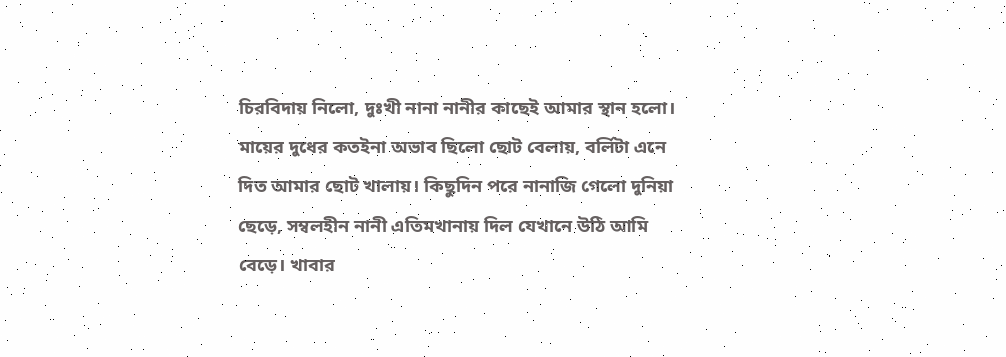চিরবিদায় নিলো, দুঃখী নানা নানীর কাছেই আমার স্থান হলো। মায়ের দুধের কতইনা অভাব ছিলো ছোট বেলায়, বর্লিটা এনে দিত আমার ছোট খালায়। কিছুদিন পরে নানাজি গেলো দুনিয়া ছেড়ে, সম্বলহীন নানী এতিমখানায় দিল যেখানে উঠি আমি বেড়ে। খাবার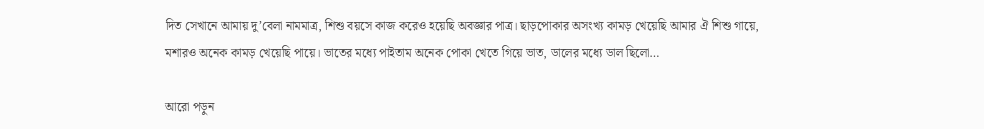দিত সেখানে আমায় দু’বেলা নামমাত্র, শিশু বয়সে কাজ করেও হয়েছি অবজ্ঞার পাত্র। ছাড়পোকার অসংখ্য কামড় খেয়েছি আমার ঐ শিশু গায়ে, মশারও অনেক কামড় খেয়েছি পায়ে। ভাতের মধ্যে পাইতাম অনেক পোকা খেতে গিয়ে ভাত, ডালের মধ্যে ডাল ছিলো…

আরো পড়ুন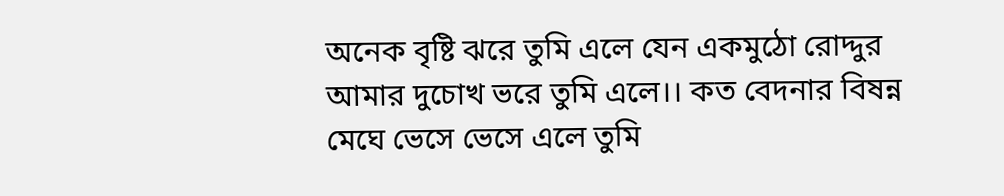অনেক বৃষ্টি ঝরে তুমি এলে যেন একমুঠো রোদ্দুর আমার দুচোখ ভরে তুমি এলে।। কত বেদনার বিষন্ন মেঘে ভেসে ভেসে এলে তুমি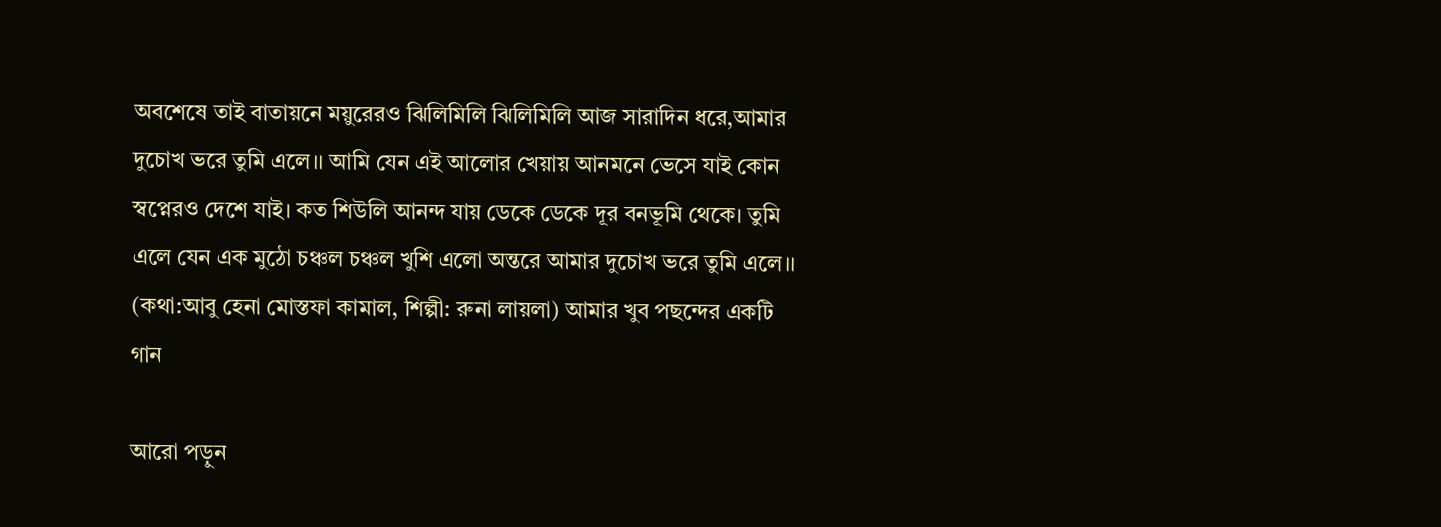অবশেষে তাই বাতায়নে ময়ুরেরও ঝিলিমিলি ঝিলিমিলি আজ সারাদিন ধরে,আমার দুচোখ ভরে তুমি এলে।। আমি যেন এই আলোর খেয়ায় আনমনে ভেসে যাই কোন স্বপ্নেরও দেশে যাই। কত শিউলি আনন্দ যায় ডেকে ডেকে দূর বনভূমি থেকে। তুমি এলে যেন এক মুঠো চঞ্চল চঞ্চল খুশি এলো অন্তরে আমার দুচোখ ভরে তুমি এলে।। (কথা:আবু হেনা মোস্তফা কামাল, শিল্পী: রুনা লায়লা) আমার খুব পছন্দের একটি গান

আরো পড়ুন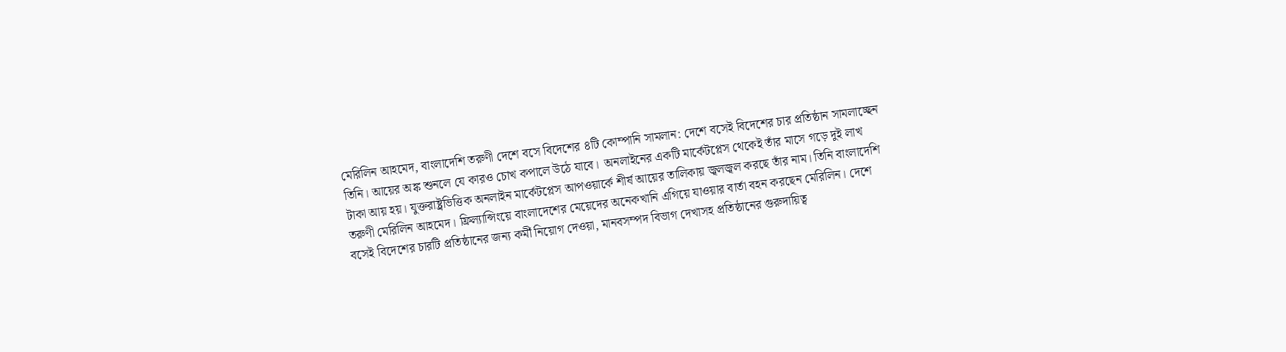মেরিলিন আহমেদ, বাংলাদেশি তরুণী দেশে বসে বিদেশের ৪টি কোম্পানি সামলান: দেশে বসেই বিদেশের চার প্রতিষ্ঠান সামলাচ্ছেন তিনি। আয়ের অঙ্ক শুনলে যে কারও চোখ কপালে উঠে যাবে।  অনলাইনের একটি মার্কেটপ্লেস থেকেই তাঁর মাসে গড়ে দুই লাখ টাকা আয় হয়। যুক্তরাষ্ট্রভিত্তিক অনলাইন মার্কেটপ্লেস আপওয়ার্কে শীর্ষ আয়ের তালিকায় জ্বলজ্বল করছে তাঁর নাম। তিনি বাংলাদেশি তরুণী মেরিলিন আহমেদ। ফ্রিল্যান্সিংয়ে বাংলাদেশের মেয়েদের অনেকখানি এগিয়ে যাওয়ার বার্তা বহন করছেন মেরিলিন। দেশে বসেই বিদেশের চারটি প্রতিষ্ঠানের জন্য কর্মী নিয়োগ দেওয়া, মানবসম্পদ বিভাগ দেখাসহ প্রতিষ্ঠানের গুরুদায়িত্ব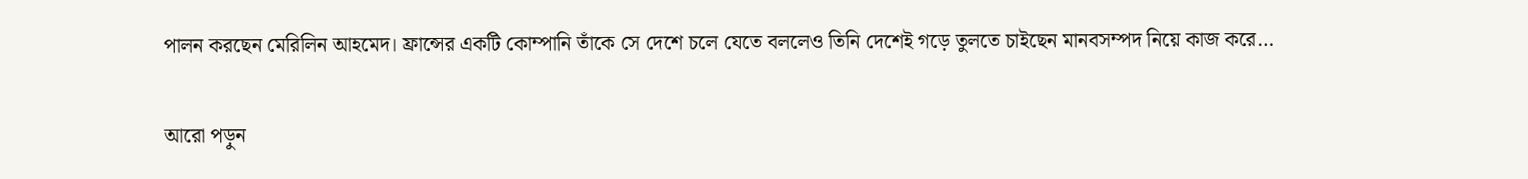পালন করছেন মেরিলিন আহমেদ। ফ্রান্সের একটি কোম্পানি তাঁকে সে দেশে চলে যেতে বললেও তিনি দেশেই গড়ে তুলতে চাইছেন মানবসম্পদ নিয়ে কাজ করে…

আরো পড়ুন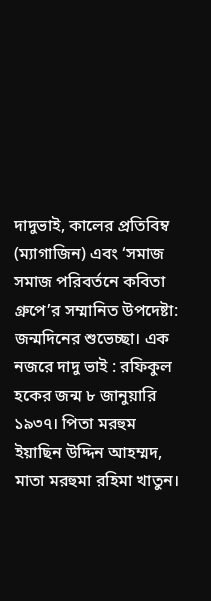দাদুভাই, কালের প্রতিবিম্ব (ম্যাগাজিন) এবং ‘সমাজ সমাজ পরিবর্তনে কবিতা গ্রুপে’র সম্মানিত উপদেষ্টা: জন্মদিনের শুভেচ্ছা। এক নজরে দাদু ভাই : রফিকুল হকের জন্ম ৮ জানুয়ারি ১৯৩৭। পিতা মরহুম ইয়াছিন উদ্দিন আহম্মদ, মাতা মরহুমা রহিমা খাতুন।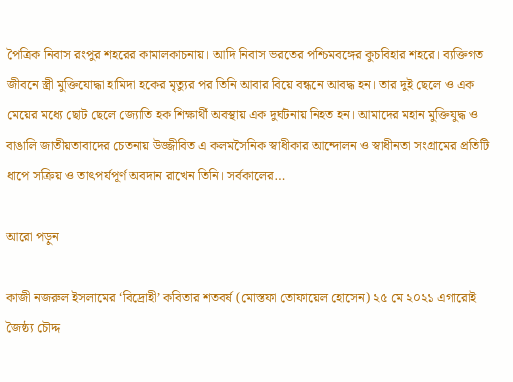পৈত্রিক নিবাস রংপুর শহরের কামালকাচনায়। আদি নিবাস ভরতের পশ্চিমবঙ্গের কুচবিহার শহরে। ব্যক্তিগত জীবনে স্ত্রী মুক্তিযোদ্ধা হামিদা হকের মৃত্যুর পর তিনি আবার বিয়ে বন্ধনে আবদ্ধ হন। তার দুই ছেলে ও এক মেয়ের মধ্যে ছোট ছেলে জ্যোতি হক শিক্ষার্থী অবস্থায় এক দুর্ঘটনায় নিহত হন। আমাদের মহান মুক্তিযুদ্ধ ও বাঙালি জাতীয়তাবাদের চেতনায় উজ্জীবিত এ কলমসৈনিক স্বাধীকার আন্দোলন ও স্বাধীনতা সংগ্রামের প্রতিটি ধাপে সক্রিয় ও তাৎপর্যপূর্ণ অবদান রাখেন তিনি। সর্বকালের…

আরো পড়ুন

কাজী নজরুল ইসলামের ‘বিদ্রোহী’ কবিতার শতবর্ষ (মোস্তফা তোফায়েল হোসেন) ২৫ মে ২০২১ এগারোই জৈষ্ঠ্য চৌদ্দ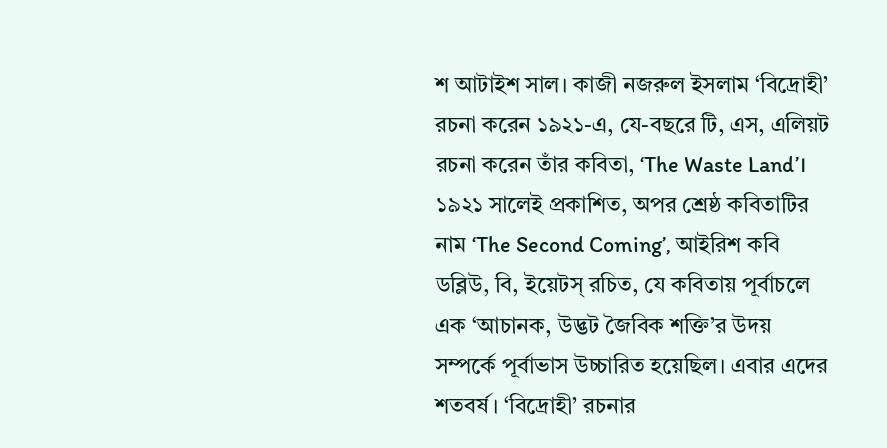শ আটাইশ সাল। কাজী নজরুল ইসলাম ‘বিদ্রোহী’ রচনা করেন ১৯২১-এ, যে-বছরে টি, এস, এলিয়ট রচনা করেন তাঁর কবিতা, ‘The Waste Land’। ১৯২১ সালেই প্রকাশিত, অপর শ্রেষ্ঠ কবিতাটির নাম ‘The Second Coming’, আইরিশ কবি ডব্লিউ, বি, ইয়েটস্ রচিত, যে কবিতায় পূর্বাচলে এক ‘আচানক, উদ্ভট জৈবিক শক্তি’র উদয় সম্পর্কে পূর্বাভাস উচ্চারিত হয়েছিল। এবার এদের শতবর্ষ। ‘বিদ্রোহী’ রচনার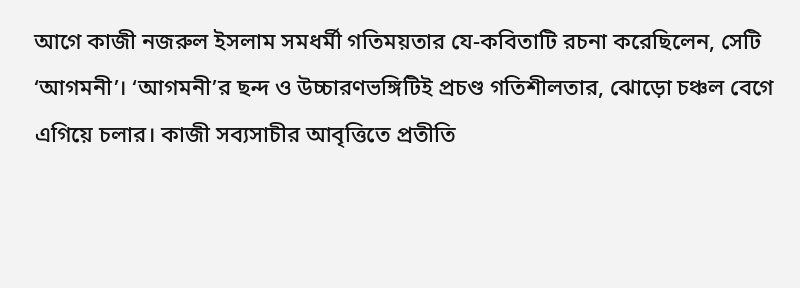আগে কাজী নজরুল ইসলাম সমধর্মী গতিময়তার যে-কবিতাটি রচনা করেছিলেন, সেটি ‘আগমনী’। ‘আগমনী’র ছন্দ ও উচ্চারণভঙ্গিটিই প্রচণ্ড গতিশীলতার, ঝোড়ো চঞ্চল বেগে এগিয়ে চলার। কাজী সব্যসাচীর আবৃত্তিতে প্রতীতি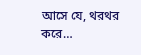আসে যে, থরথর করে…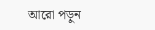আরো পড়ুন